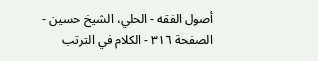أصول الفقه - الحلي، الشيخ حسين - الصفحة ٣١٦ - الكلام في الترتب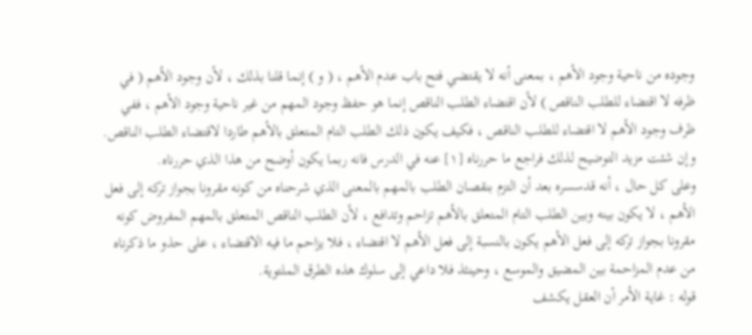وجوده من ناحية وجود الأهم ، بمعنى أنه لا يقتضي فتح باب عدم الأهم ، ( و ) إنما قلنا بذلك ، لأن وجود الأهم ( في ظرفه لا اقتضاء للطلب الناقص ) لأن اقتضاء الطلب الناقص إنما هو حفظ وجود المهم من غير ناحية وجود الأهم ، ففي ظرف وجود الأهم لا اقتضاء للطلب الناقص ، فكيف يكون ذلك الطلب التام المتعلق بالأهم طاردا لاقتضاء الطلب الناقص.
وإن شئت مزيد التوضيح لذلك فراجع ما حررناه [١] عنه في الدرس فانه ربما يكون أوضح من هذا الذي حررناه.
وعلى كل حال ، أنه قدسسره بعد أن التزم بنقصان الطلب بالمهم بالمعنى الذي شرحناه من كونه مقرونا بجواز تركه إلى فعل الأهم ، لا يكون بينه وبين الطلب التام المتعلق بالأهم تزاحم وتدافع ، لأن الطلب الناقص المتعلق بالمهم المفروض كونه مقرونا بجواز تركه إلى فعل الأهم يكون بالنسبة إلى فعل الأهم لا اقتضاء ، فلا يزاحم ما فيه الاقتضاء ، على حذو ما ذكرناه من عدم المزاحمة بين المضيق والموسع ، وحينئذ فلا داعي إلى سلوك هذه الطرق الملتوية.
قوله : غاية الأمر أن العقل يكشف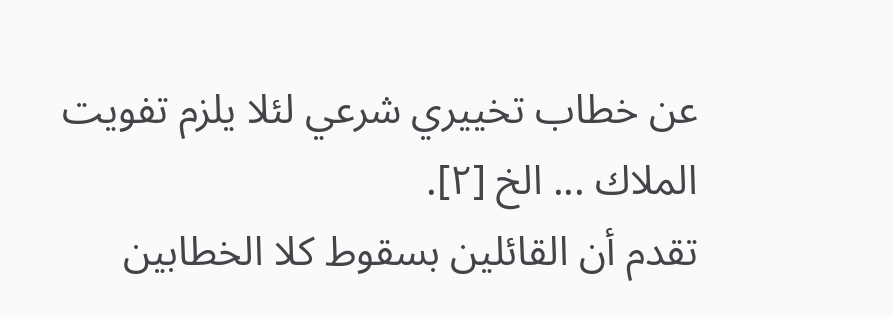عن خطاب تخييري شرعي لئلا يلزم تفويت الملاك ... الخ [٢].
تقدم أن القائلين بسقوط كلا الخطابين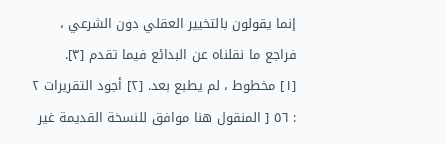إنما يقولون بالتخيير العقلي دون الشرعي ، فراجع ما نقلناه عن البدائع فيما تقدم [٣].
[١] مخطوط ، لم يطبع بعد. [٢] أجود التقريرات ٢ : ٥٦ [ المنقول هنا موافق للنسخة القديمة غير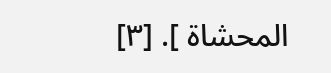المحشاة ]. [٣]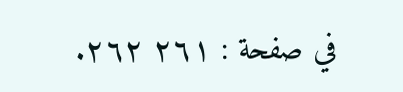في صفحة : ٢٦١ ٢٦٢.